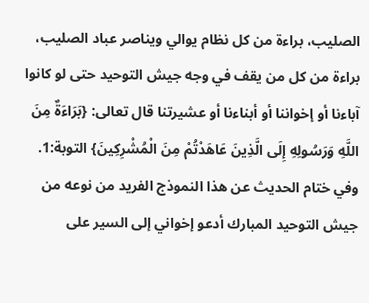الصليب، براءة من كل نظام يوالي ويناصر عباد الصليب، براءة من كل من يقف في وجه جيش التوحيد حتى لو كانوا آباءنا أو إخواننا أو أبناءنا أو عشيرتنا قال تعالى: {بَرَاءَةٌ مِنَ اللَّهِ وَرَسُولِهِ إِلَى الَّذِينَ عَاهَدْتُمْ مِنَ الْمُشْرِكِينَ} التوبة:1.
وفي ختام الحديث عن هذا النموذج الفريد من نوعه من جيش التوحيد المبارك أدعو إخواني إلى السير على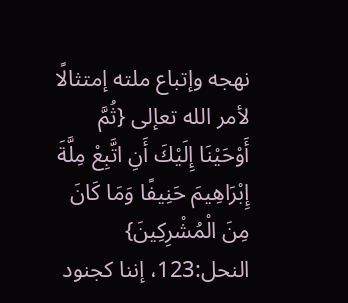نهجه وإتباع ملته إمتثالًا لأمر الله تعإلى {ثُمَّ أَوْحَيْنَا إِلَيْكَ أَنِ اتَّبِعْ مِلَّةَ إِبْرَاهِيمَ حَنِيفًا وَمَا كَانَ مِنَ الْمُشْرِكِينَ} النحل:123، إننا كجنود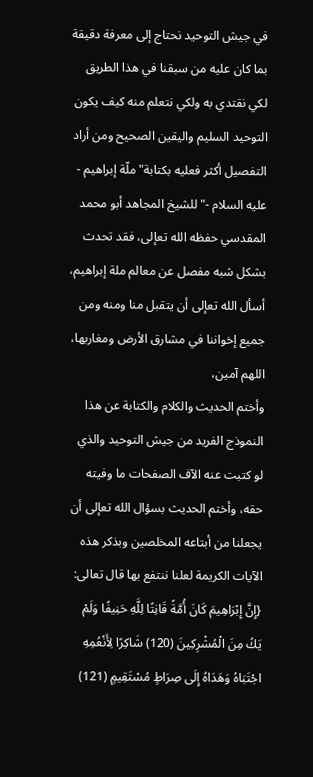في جيش التوحيد نحتاج إلى معرفة دقيقة بما كان عليه من سبقنا في هذا الطريق لكي نقتدي به ولكي نتعلم منه كيف يكون التوحيد السليم واليقين الصحيح ومن أراد التفصيل أكثر فعليه بكتابة"ملّة إبراهيم - عليه السلام -"للشيخ المجاهد أبو محمد المقدسي حفظه الله تعإلى، فقد تحدث بشكل شبه مفصل عن معالم ملة إبراهيم، أسأل الله تعإلى أن يتقبل منا ومنه ومن جميع إخواننا في مشارق الأرض ومغاربها، اللهم آمين،
وأختم الحديث والكلام والكتابة عن هذا النموذج الفريد من جيش التوحيد والذي لو كتبت عنه الآف الصفحات ما وفيته حقه، وأختم الحديث بسؤال الله تعإلى أن يجعلنا من أبتاعه المخلصين وبذكر هذه الآيات الكريمة لعلنا ننتفع بها قال تعالى: {إِنَّ إِبْرَاهِيمَ كَانَ أُمَّةً قَانِتًا لِلَّهِ حَنِيفًا وَلَمْ يَكُ مِنَ الْمُشْرِكِينَ (120) شَاكِرًا لِأَنْعُمِهِ اجْتَبَاهُ وَهَدَاهُ إِلَى صِرَاطٍ مُسْتَقِيمٍ (121)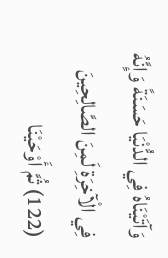وَآتَيْنَاهُ فِي الدُّنْيَا حَسَنَةً وَإِنَّهُ فِي الْآخِرَةِ لَمِنَ الصَّالِحِينَ (122) ثُمَّ أَوْحَيْنَا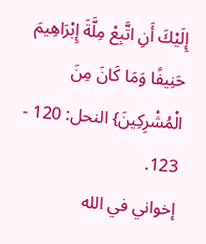إِلَيْكَ أَنِ اتَّبِعْ مِلَّةَ إِبْرَاهِيمَ حَنِيفًا وَمَا كَانَ مِنَ الْمُشْرِكِينَ} النحل: 120 - 123.
إخواني في الله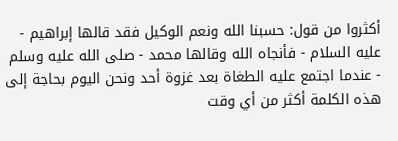أكثروا من قول: حسبنا الله ونعم الوكيل فقد قالها إبراهيم - عليه السلام - فأنجاه الله وقالها محمد - صلى الله عليه وسلم - عندما اجتمع عليه الطغاة بعد غزوة أحد ونحن اليوم بحاجة إلى هذه الكلمة أكثر من أي وقت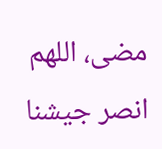مضى، اللهم انصر جيشنا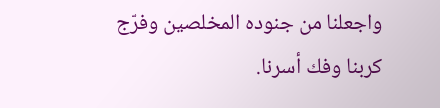واجعلنا من جنوده المخلصين وفرّج كربنا وفك أسرنا.